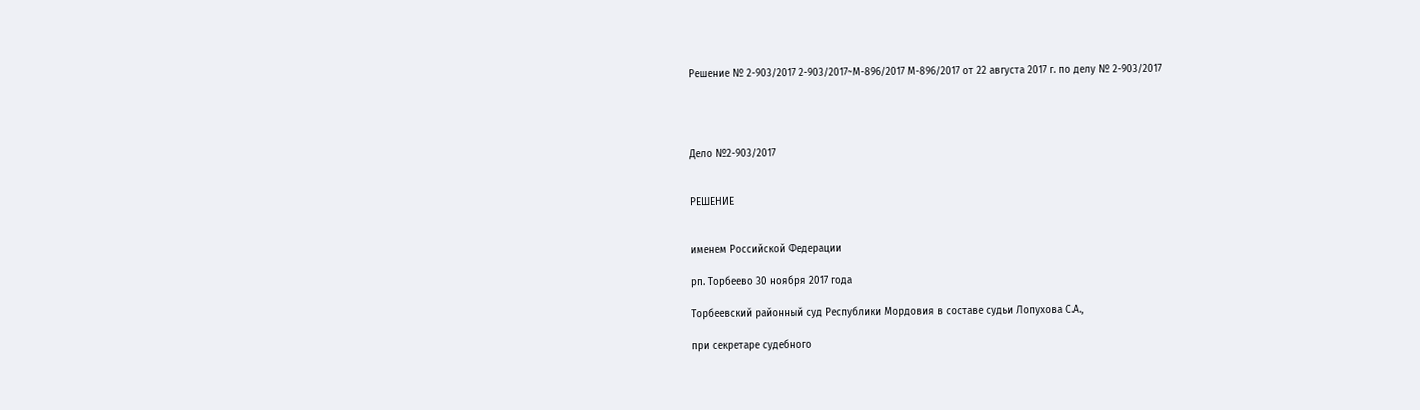Решение № 2-903/2017 2-903/2017~М-896/2017 М-896/2017 от 22 августа 2017 г. по делу № 2-903/2017




Дело №2-903/2017


РЕШЕНИЕ


именем Российской Федерации

рп. Торбеево 30 ноября 2017 года

Торбеевский районный суд Республики Мордовия в составе судьи Лопухова С.А.,

при секретаре судебного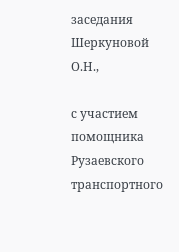заседания Шеркуновой О.Н.,

с участием помощника Рузаевского транспортного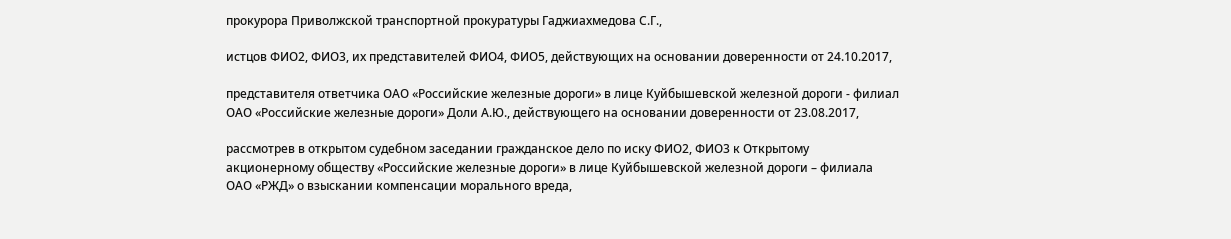прокурора Приволжской транспортной прокуратуры Гаджиахмедова С.Г.,

истцов ФИО2, ФИО3, их представителей ФИО4, ФИО5, действующих на основании доверенности от 24.10.2017,

представителя ответчика ОАО «Российские железные дороги» в лице Куйбышевской железной дороги - филиал ОАО «Российские железные дороги» Доли А.Ю., действующего на основании доверенности от 23.08.2017,

рассмотрев в открытом судебном заседании гражданское дело по иску ФИО2, ФИО3 к Открытому акционерному обществу «Российские железные дороги» в лице Куйбышевской железной дороги – филиала ОАО «РЖД» о взыскании компенсации морального вреда,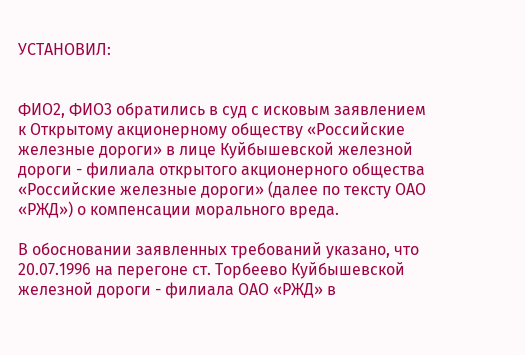УСТАНОВИЛ:


ФИО2, ФИО3 обратились в суд с исковым заявлением к Открытому акционерному обществу «Российские железные дороги» в лице Куйбышевской железной дороги - филиала открытого акционерного общества «Российские железные дороги» (далее по тексту ОАО «РЖД») о компенсации морального вреда.

В обосновании заявленных требований указано, что 20.07.1996 на перегоне ст. Торбеево Куйбышевской железной дороги - филиала ОАО «РЖД» в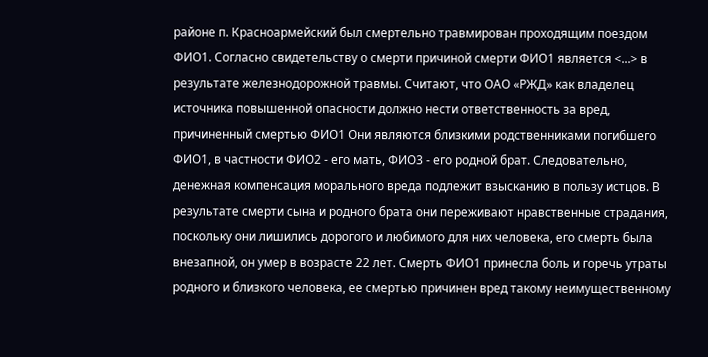районе п. Красноармейский был смертельно травмирован проходящим поездом ФИО1. Согласно свидетельству о смерти причиной смерти ФИО1 является <...> в результате железнодорожной травмы. Считают, что ОАО «РЖД» как владелец источника повышенной опасности должно нести ответственность за вред, причиненный смертью ФИО1 Они являются близкими родственниками погибшего ФИО1, в частности ФИО2 - его мать, ФИО3 - его родной брат. Следовательно, денежная компенсация морального вреда подлежит взысканию в пользу истцов. В результате смерти сына и родного брата они переживают нравственные страдания, поскольку они лишились дорогого и любимого для них человека, его смерть была внезапной, он умер в возрасте 22 лет. Смерть ФИО1 принесла боль и горечь утраты родного и близкого человека, ее смертью причинен вред такому неимущественному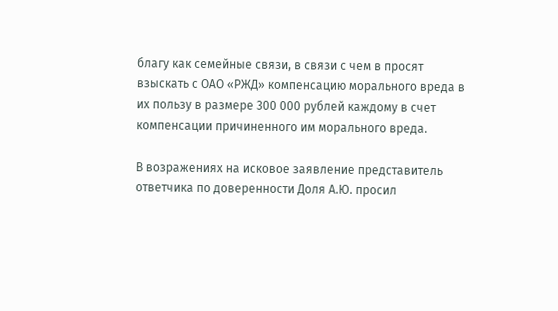благу как семейные связи, в связи с чем в просят взыскать с ОАО «РЖД» компенсацию морального вреда в их пользу в размере 300 000 рублей каждому в счет компенсации причиненного им морального вреда.

В возражениях на исковое заявление представитель ответчика по доверенности Доля А.Ю. просил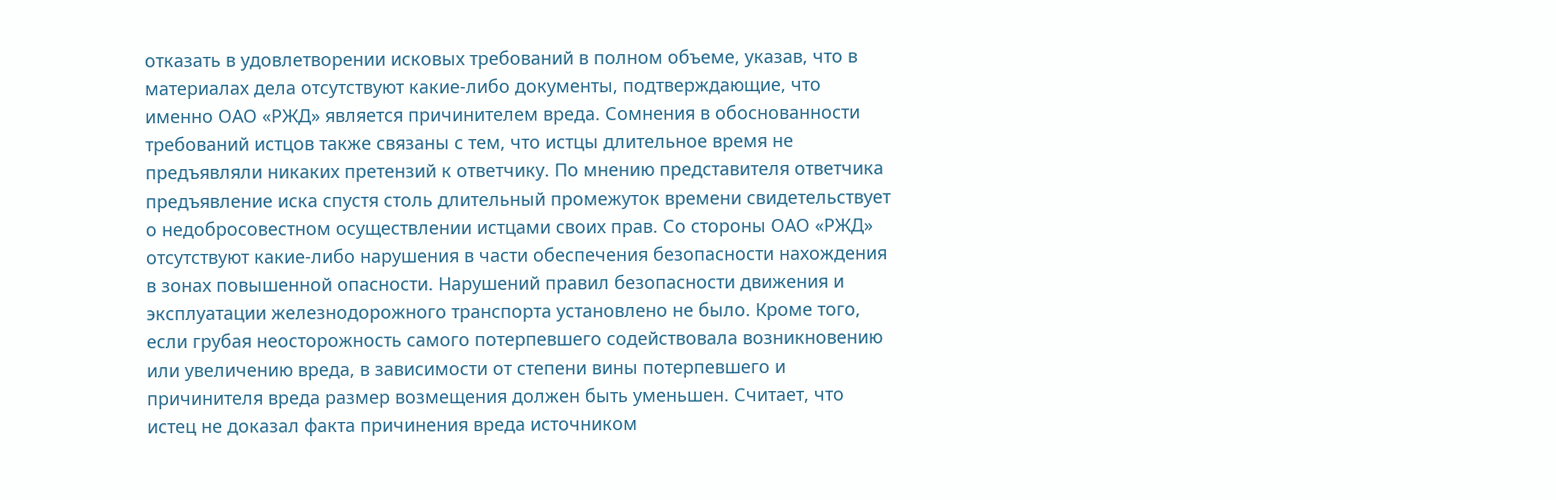отказать в удовлетворении исковых требований в полном объеме, указав, что в материалах дела отсутствуют какие-либо документы, подтверждающие, что именно ОАО «РЖД» является причинителем вреда. Сомнения в обоснованности требований истцов также связаны с тем, что истцы длительное время не предъявляли никаких претензий к ответчику. По мнению представителя ответчика предъявление иска спустя столь длительный промежуток времени свидетельствует о недобросовестном осуществлении истцами своих прав. Со стороны ОАО «РЖД» отсутствуют какие-либо нарушения в части обеспечения безопасности нахождения в зонах повышенной опасности. Нарушений правил безопасности движения и эксплуатации железнодорожного транспорта установлено не было. Кроме того, если грубая неосторожность самого потерпевшего содействовала возникновению или увеличению вреда, в зависимости от степени вины потерпевшего и причинителя вреда размер возмещения должен быть уменьшен. Считает, что истец не доказал факта причинения вреда источником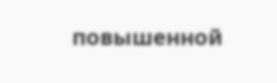повышенной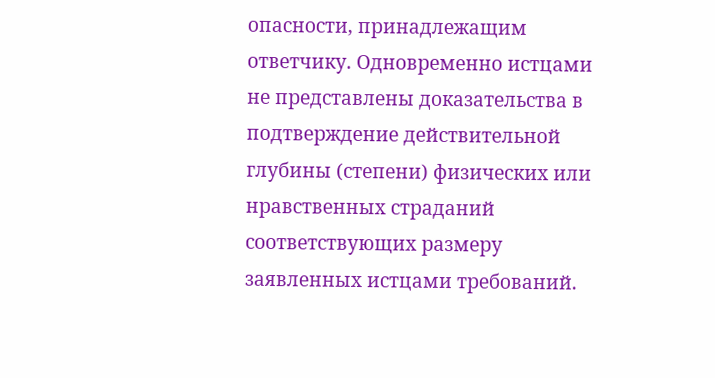опасности, принадлежащим ответчику. Одновременно истцами не представлены доказательства в подтверждение действительной глубины (степени) физических или нравственных страданий соответствующих размеру заявленных истцами требований.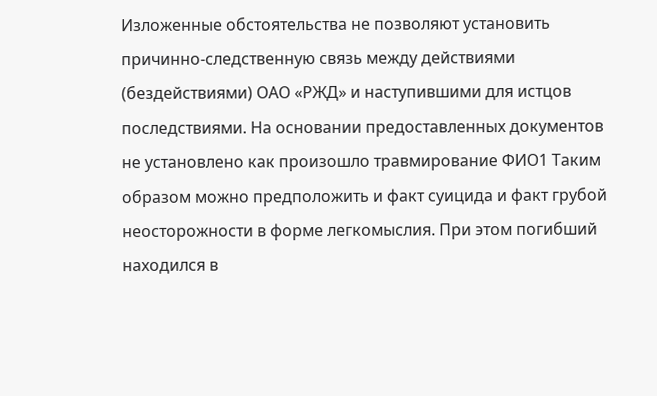Изложенные обстоятельства не позволяют установить причинно-следственную связь между действиями (бездействиями) ОАО «РЖД» и наступившими для истцов последствиями. На основании предоставленных документов не установлено как произошло травмирование ФИО1 Таким образом можно предположить и факт суицида и факт грубой неосторожности в форме легкомыслия. При этом погибший находился в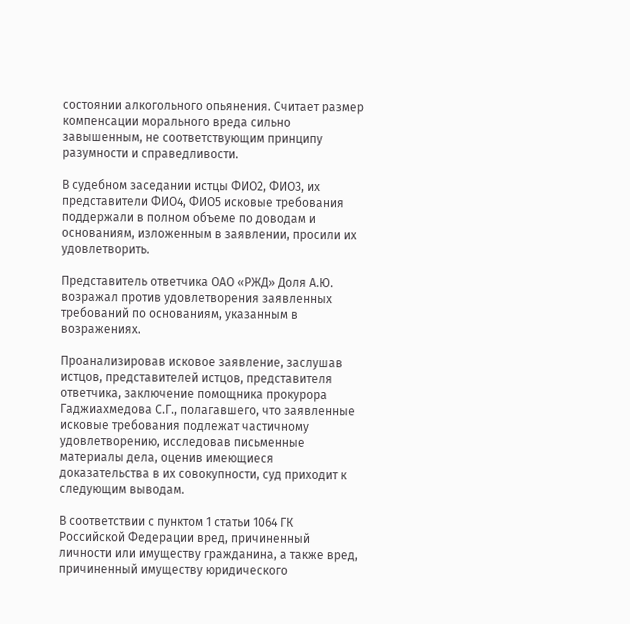состоянии алкогольного опьянения. Считает размер компенсации морального вреда сильно завышенным, не соответствующим принципу разумности и справедливости.

В судебном заседании истцы ФИО2, ФИО3, их представители ФИО4, ФИО5 исковые требования поддержали в полном объеме по доводам и основаниям, изложенным в заявлении, просили их удовлетворить.

Представитель ответчика ОАО «РЖД» Доля А.Ю. возражал против удовлетворения заявленных требований по основаниям, указанным в возражениях.

Проанализировав исковое заявление, заслушав истцов, представителей истцов, представителя ответчика, заключение помощника прокурора Гаджиахмедова С.Г., полагавшего, что заявленные исковые требования подлежат частичному удовлетворению, исследовав письменные материалы дела, оценив имеющиеся доказательства в их совокупности, суд приходит к следующим выводам.

В соответствии с пунктом 1 статьи 1064 ГК Российской Федерации вред, причиненный личности или имуществу гражданина, а также вред, причиненный имуществу юридического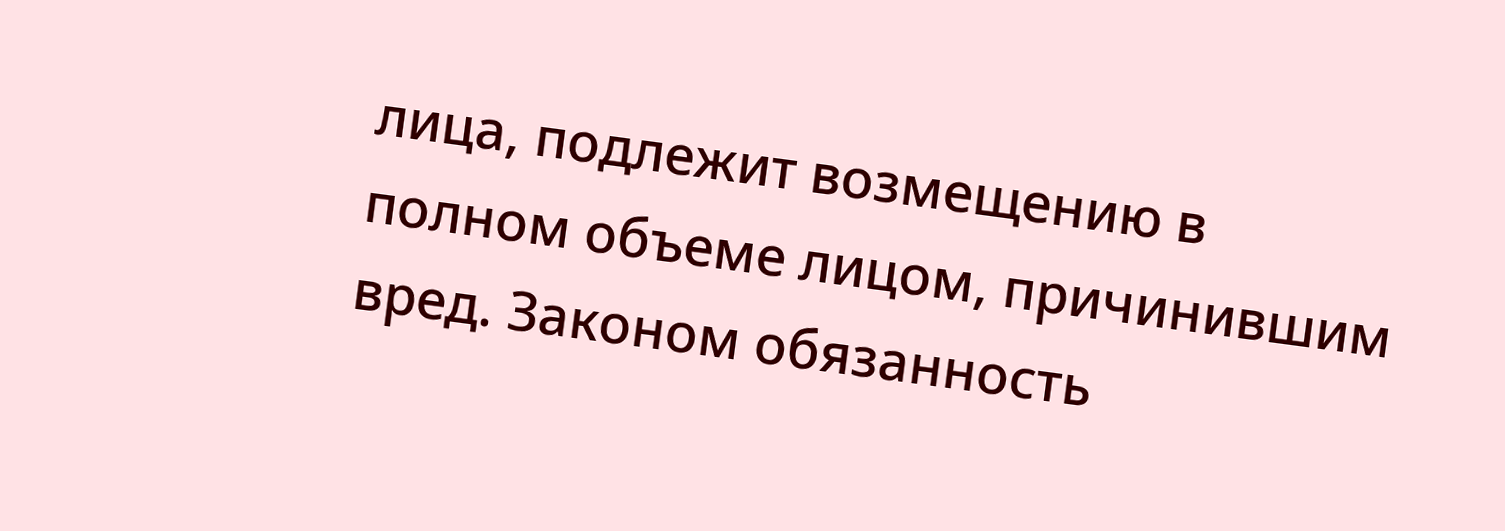лица, подлежит возмещению в полном объеме лицом, причинившим вред. Законом обязанность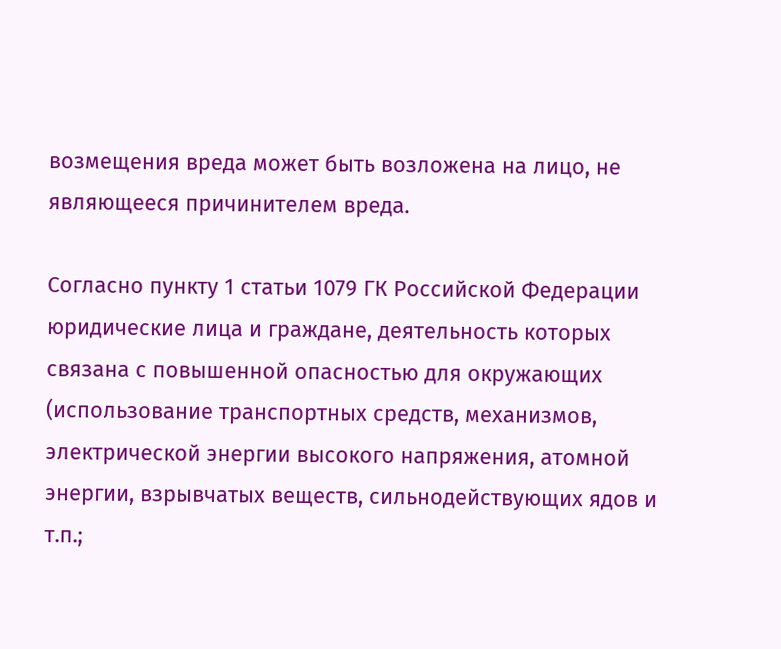возмещения вреда может быть возложена на лицо, не являющееся причинителем вреда.

Согласно пункту 1 статьи 1079 ГК Российской Федерации юридические лица и граждане, деятельность которых связана с повышенной опасностью для окружающих (использование транспортных средств, механизмов, электрической энергии высокого напряжения, атомной энергии, взрывчатых веществ, сильнодействующих ядов и т.п.;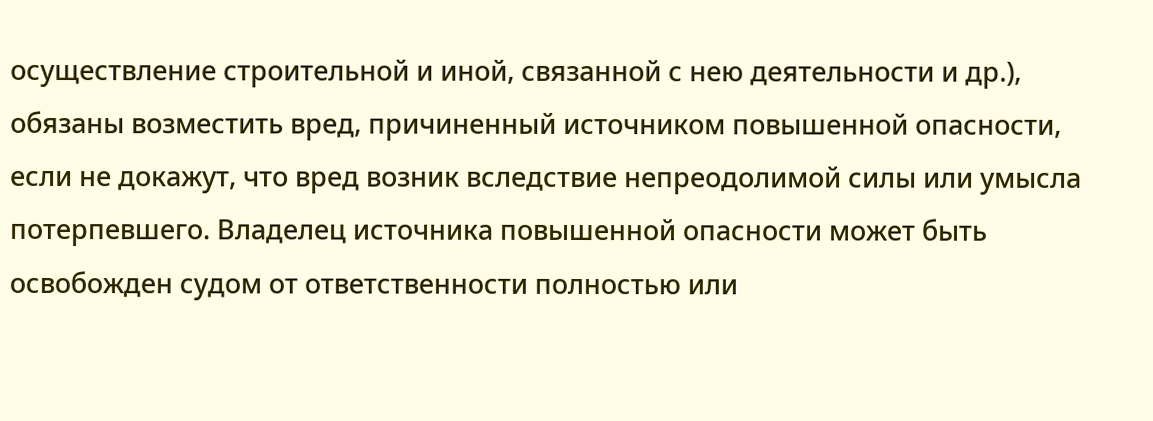осуществление строительной и иной, связанной с нею деятельности и др.), обязаны возместить вред, причиненный источником повышенной опасности, если не докажут, что вред возник вследствие непреодолимой силы или умысла потерпевшего. Владелец источника повышенной опасности может быть освобожден судом от ответственности полностью или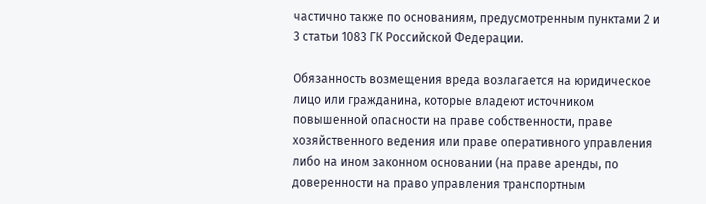частично также по основаниям, предусмотренным пунктами 2 и 3 статьи 1083 ГК Российской Федерации.

Обязанность возмещения вреда возлагается на юридическое лицо или гражданина, которые владеют источником повышенной опасности на праве собственности, праве хозяйственного ведения или праве оперативного управления либо на ином законном основании (на праве аренды, по доверенности на право управления транспортным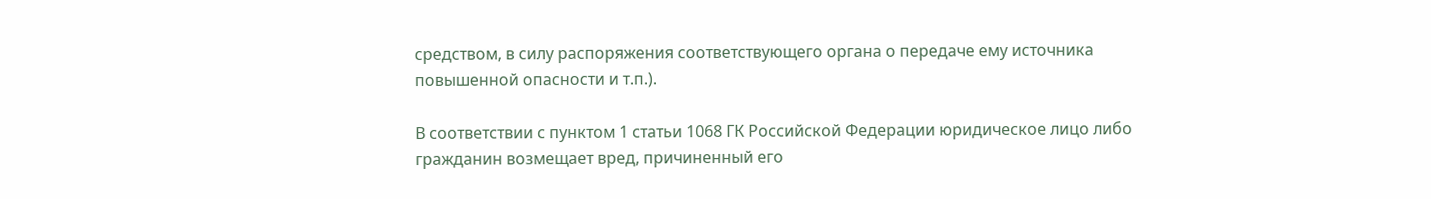средством, в силу распоряжения соответствующего органа о передаче ему источника повышенной опасности и т.п.).

В соответствии с пунктом 1 статьи 1068 ГК Российской Федерации юридическое лицо либо гражданин возмещает вред, причиненный его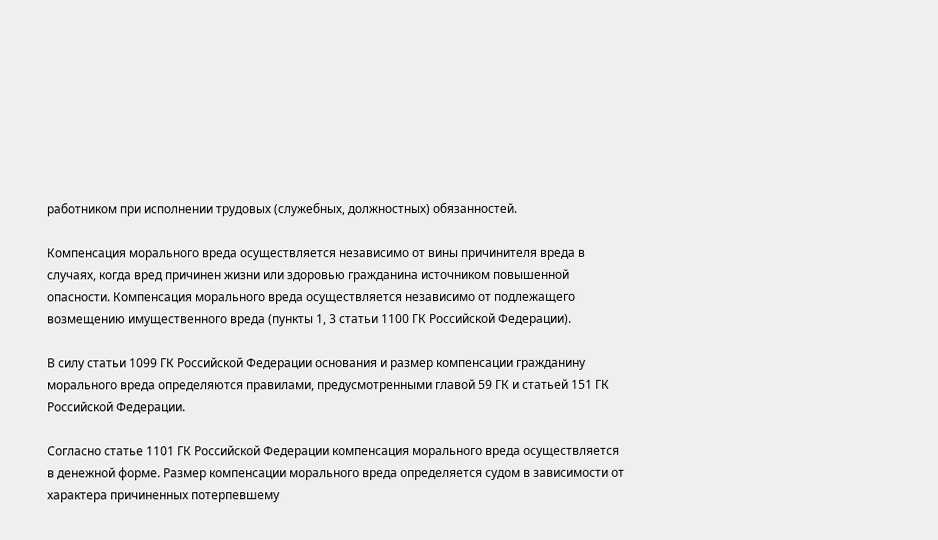работником при исполнении трудовых (служебных, должностных) обязанностей.

Компенсация морального вреда осуществляется независимо от вины причинителя вреда в случаях, когда вред причинен жизни или здоровью гражданина источником повышенной опасности. Компенсация морального вреда осуществляется независимо от подлежащего возмещению имущественного вреда (пункты 1, 3 статьи 1100 ГК Российской Федерации).

В силу статьи 1099 ГК Российской Федерации основания и размер компенсации гражданину морального вреда определяются правилами, предусмотренными главой 59 ГК и статьей 151 ГК Российской Федерации.

Согласно статье 1101 ГК Российской Федерации компенсация морального вреда осуществляется в денежной форме. Размер компенсации морального вреда определяется судом в зависимости от характера причиненных потерпевшему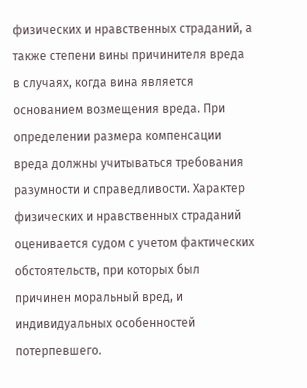физических и нравственных страданий, а также степени вины причинителя вреда в случаях, когда вина является основанием возмещения вреда. При определении размера компенсации вреда должны учитываться требования разумности и справедливости. Характер физических и нравственных страданий оценивается судом с учетом фактических обстоятельств, при которых был причинен моральный вред, и индивидуальных особенностей потерпевшего.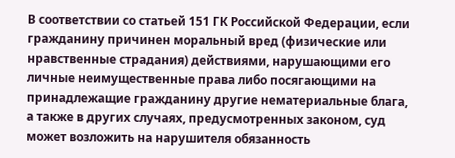В соответствии со статьей 151 ГК Российской Федерации, если гражданину причинен моральный вред (физические или нравственные страдания) действиями, нарушающими его личные неимущественные права либо посягающими на принадлежащие гражданину другие нематериальные блага, а также в других случаях, предусмотренных законом, суд может возложить на нарушителя обязанность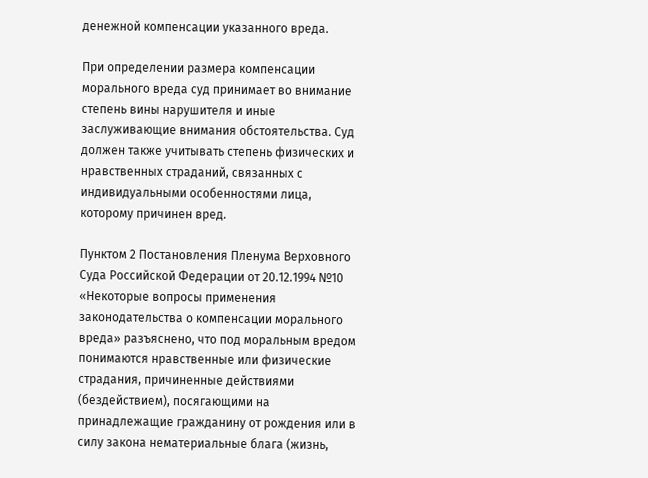денежной компенсации указанного вреда.

При определении размера компенсации морального вреда суд принимает во внимание степень вины нарушителя и иные заслуживающие внимания обстоятельства. Суд должен также учитывать степень физических и нравственных страданий, связанных с индивидуальными особенностями лица, которому причинен вред.

Пунктом 2 Постановления Пленума Верховного Суда Российской Федерации от 20.12.1994 №10 «Некоторые вопросы применения законодательства о компенсации морального вреда» разъяснено, что под моральным вредом понимаются нравственные или физические страдания, причиненные действиями (бездействием), посягающими на принадлежащие гражданину от рождения или в силу закона нематериальные блага (жизнь,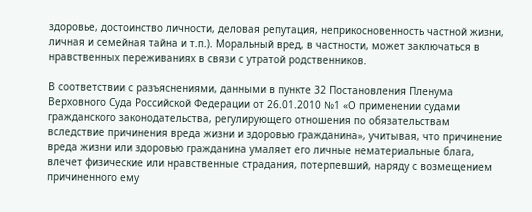здоровье, достоинство личности, деловая репутация, неприкосновенность частной жизни, личная и семейная тайна и т.п.). Моральный вред, в частности, может заключаться в нравственных переживаниях в связи с утратой родственников.

В соответствии с разъяснениями, данными в пункте 32 Постановления Пленума Верховного Суда Российской Федерации от 26.01.2010 №1 «О применении судами гражданского законодательства, регулирующего отношения по обязательствам вследствие причинения вреда жизни и здоровью гражданина», учитывая, что причинение вреда жизни или здоровью гражданина умаляет его личные нематериальные блага, влечет физические или нравственные страдания, потерпевший, наряду с возмещением причиненного ему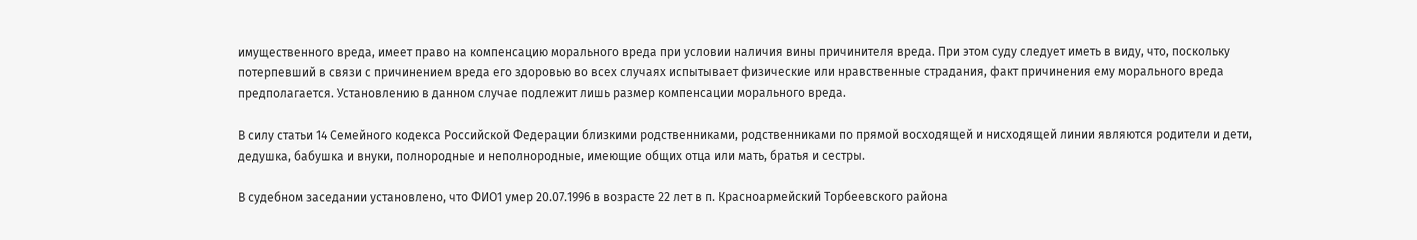имущественного вреда, имеет право на компенсацию морального вреда при условии наличия вины причинителя вреда. При этом суду следует иметь в виду, что, поскольку потерпевший в связи с причинением вреда его здоровью во всех случаях испытывает физические или нравственные страдания, факт причинения ему морального вреда предполагается. Установлению в данном случае подлежит лишь размер компенсации морального вреда.

В силу статьи 14 Семейного кодекса Российской Федерации близкими родственниками, родственниками по прямой восходящей и нисходящей линии являются родители и дети, дедушка, бабушка и внуки, полнородные и неполнородные, имеющие общих отца или мать, братья и сестры.

В судебном заседании установлено, что ФИО1 умер 20.07.1996 в возрасте 22 лет в п. Красноармейский Торбеевского района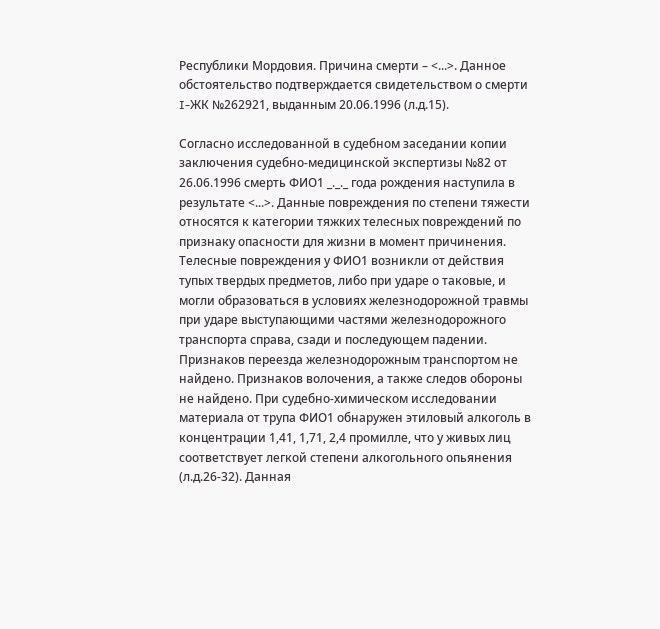Республики Мордовия. Причина смерти – <...>. Данное обстоятельство подтверждается свидетельством о смерти I-ЖК №262921, выданным 20.06.1996 (л.д.15).

Согласно исследованной в судебном заседании копии заключения судебно-медицинской экспертизы №82 от 26.06.1996 смерть ФИО1 _._._ года рождения наступила в результате <...>. Данные повреждения по степени тяжести относятся к категории тяжких телесных повреждений по признаку опасности для жизни в момент причинения. Телесные повреждения у ФИО1 возникли от действия тупых твердых предметов, либо при ударе о таковые, и могли образоваться в условиях железнодорожной травмы при ударе выступающими частями железнодорожного транспорта справа, сзади и последующем падении. Признаков переезда железнодорожным транспортом не найдено. Признаков волочения, а также следов обороны не найдено. При судебно-химическом исследовании материала от трупа ФИО1 обнаружен этиловый алкоголь в концентрации 1,41, 1,71, 2,4 промилле, что у живых лиц соответствует легкой степени алкогольного опьянения (л.д.26-32). Данная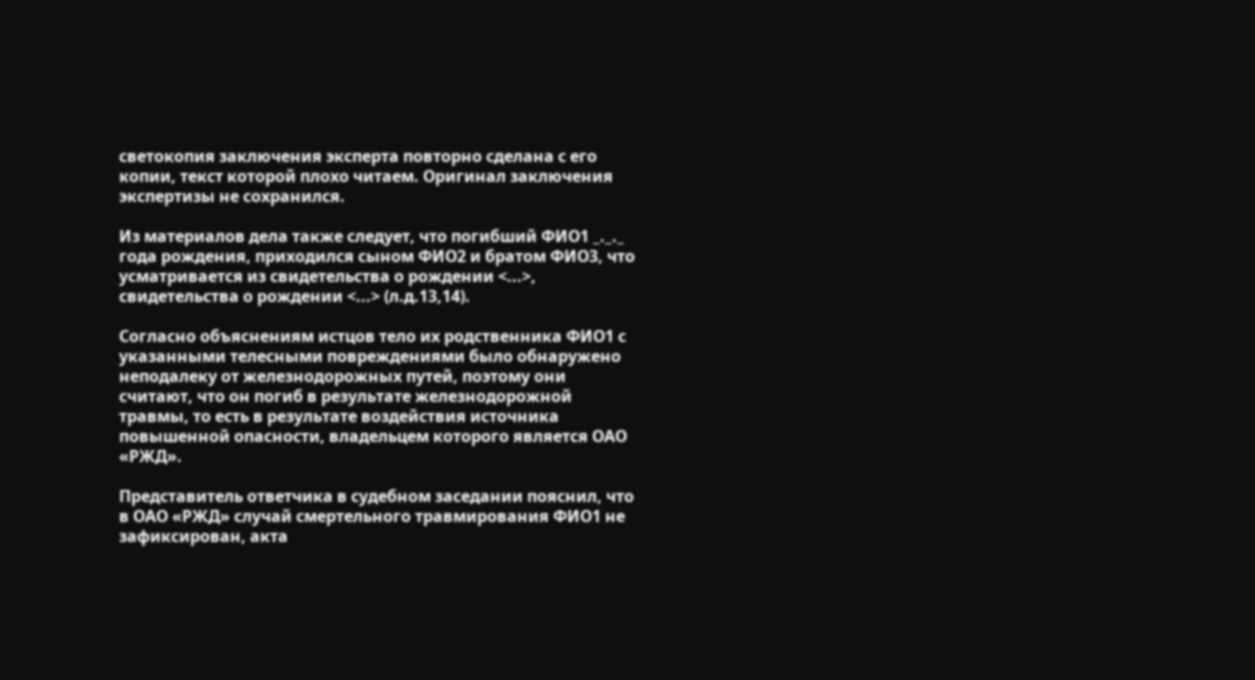светокопия заключения эксперта повторно сделана с его копии, текст которой плохо читаем. Оригинал заключения экспертизы не сохранился.

Из материалов дела также следует, что погибший ФИО1 _._._ года рождения, приходился сыном ФИО2 и братом ФИО3, что усматривается из свидетельства о рождении <...>, свидетельства о рождении <...> (л.д.13,14).

Согласно объяснениям истцов тело их родственника ФИО1 с указанными телесными повреждениями было обнаружено неподалеку от железнодорожных путей, поэтому они считают, что он погиб в результате железнодорожной травмы, то есть в результате воздействия источника повышенной опасности, владельцем которого является ОАО «РЖД».

Представитель ответчика в судебном заседании пояснил, что в ОАО «РЖД» случай смертельного травмирования ФИО1 не зафиксирован, акта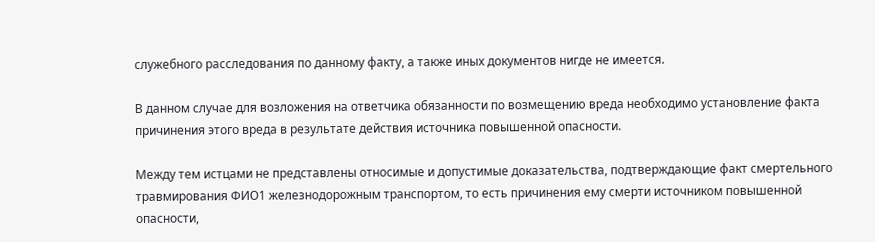служебного расследования по данному факту, а также иных документов нигде не имеется.

В данном случае для возложения на ответчика обязанности по возмещению вреда необходимо установление факта причинения этого вреда в результате действия источника повышенной опасности.

Между тем истцами не представлены относимые и допустимые доказательства, подтверждающие факт смертельного травмирования ФИО1 железнодорожным транспортом, то есть причинения ему смерти источником повышенной опасности,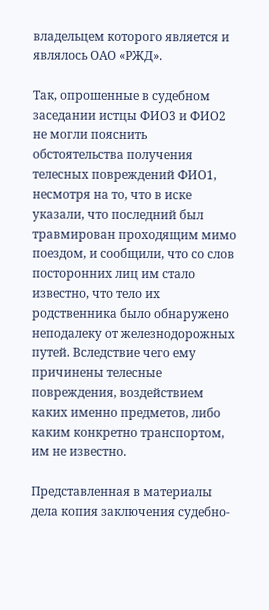владельцем которого является и являлось ОАО «РЖД».

Так, опрошенные в судебном заседании истцы ФИО3 и ФИО2 не могли пояснить обстоятельства получения телесных повреждений ФИО1, несмотря на то, что в иске указали, что последний был травмирован проходящим мимо поездом, и сообщили, что со слов посторонних лиц им стало известно, что тело их родственника было обнаружено неподалеку от железнодорожных путей. Вследствие чего ему причинены телесные повреждения, воздействием каких именно предметов, либо каким конкретно транспортом, им не известно.

Представленная в материалы дела копия заключения судебно-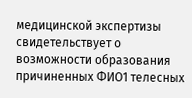медицинской экспертизы свидетельствует о возможности образования причиненных ФИО1 телесных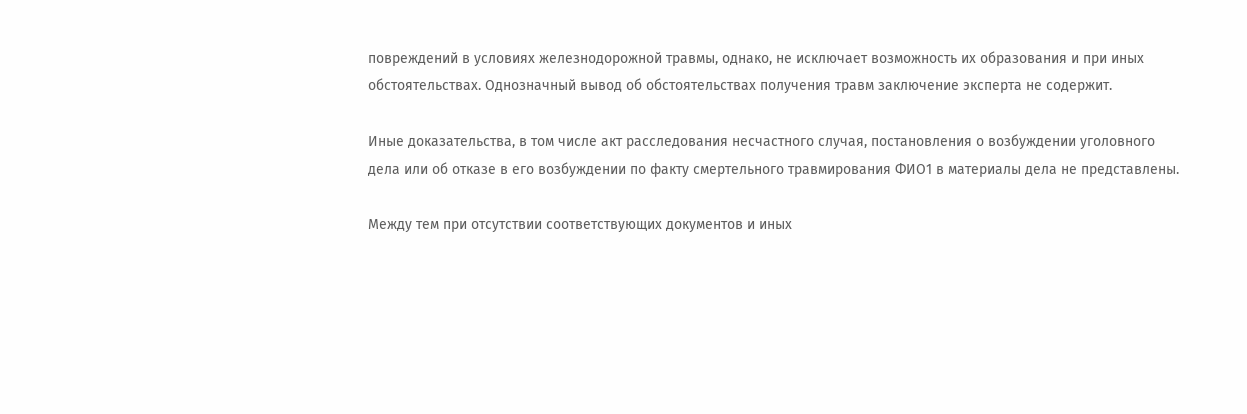повреждений в условиях железнодорожной травмы, однако, не исключает возможность их образования и при иных обстоятельствах. Однозначный вывод об обстоятельствах получения травм заключение эксперта не содержит.

Иные доказательства, в том числе акт расследования несчастного случая, постановления о возбуждении уголовного дела или об отказе в его возбуждении по факту смертельного травмирования ФИО1 в материалы дела не представлены.

Между тем при отсутствии соответствующих документов и иных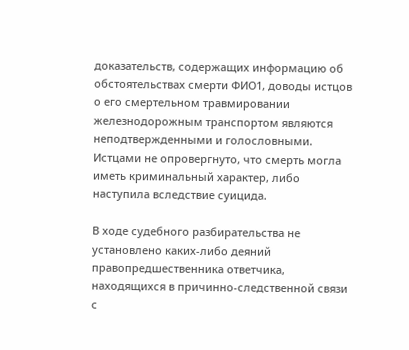доказательств, содержащих информацию об обстоятельствах смерти ФИО1, доводы истцов о его смертельном травмировании железнодорожным транспортом являются неподтвержденными и голословными. Истцами не опровергнуто, что смерть могла иметь криминальный характер, либо наступила вследствие суицида.

В ходе судебного разбирательства не установлено каких-либо деяний правопредшественника ответчика, находящихся в причинно-следственной связи с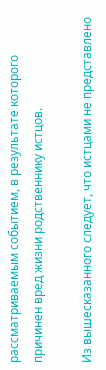рассматриваемым событием, в результате которого причинен вред жизни родственнику истцов.

Из вышесказанного следует, что истцами не представлено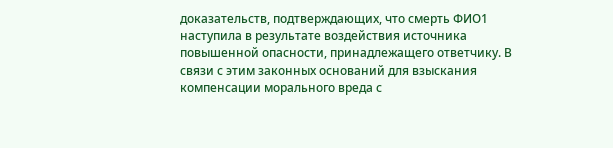доказательств, подтверждающих, что смерть ФИО1 наступила в результате воздействия источника повышенной опасности, принадлежащего ответчику. В связи с этим законных оснований для взыскания компенсации морального вреда с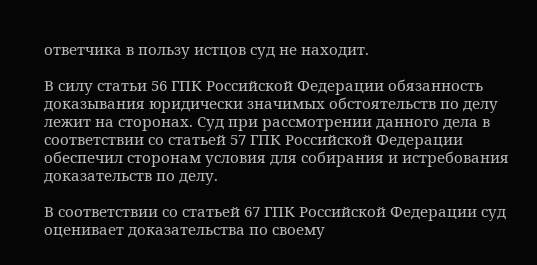ответчика в пользу истцов суд не находит.

В силу статьи 56 ГПК Российской Федерации обязанность доказывания юридически значимых обстоятельств по делу лежит на сторонах. Суд при рассмотрении данного дела в соответствии со статьей 57 ГПК Российской Федерации обеспечил сторонам условия для собирания и истребования доказательств по делу.

В соответствии со статьей 67 ГПК Российской Федерации суд оценивает доказательства по своему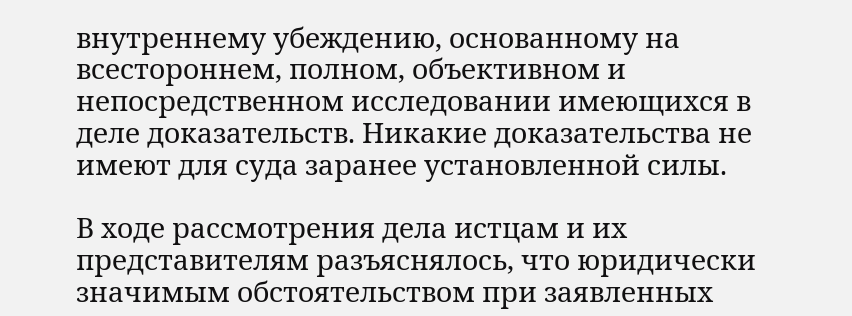внутреннему убеждению, основанному на всестороннем, полном, объективном и непосредственном исследовании имеющихся в деле доказательств. Никакие доказательства не имеют для суда заранее установленной силы.

В ходе рассмотрения дела истцам и их представителям разъяснялось, что юридически значимым обстоятельством при заявленных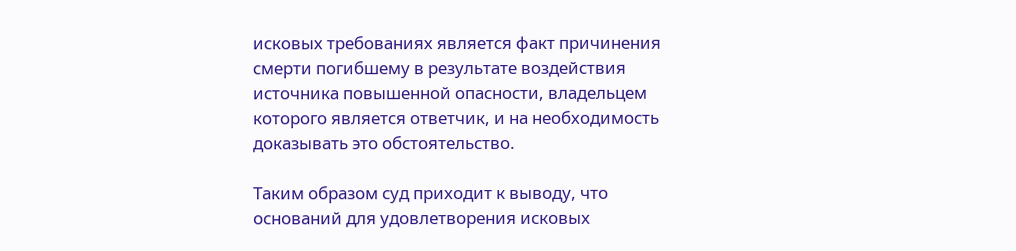исковых требованиях является факт причинения смерти погибшему в результате воздействия источника повышенной опасности, владельцем которого является ответчик, и на необходимость доказывать это обстоятельство.

Таким образом суд приходит к выводу, что оснований для удовлетворения исковых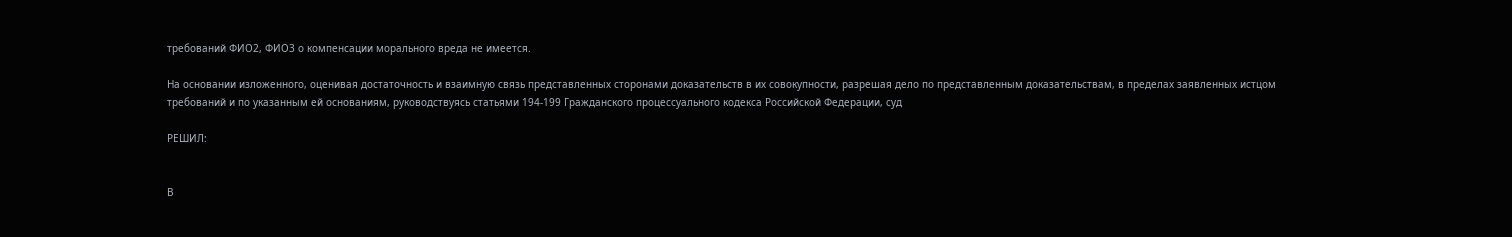требований ФИО2, ФИО3 о компенсации морального вреда не имеется.

На основании изложенного, оценивая достаточность и взаимную связь представленных сторонами доказательств в их совокупности, разрешая дело по представленным доказательствам, в пределах заявленных истцом требований и по указанным ей основаниям, руководствуясь статьями 194-199 Гражданского процессуального кодекса Российской Федерации, суд

РЕШИЛ:


В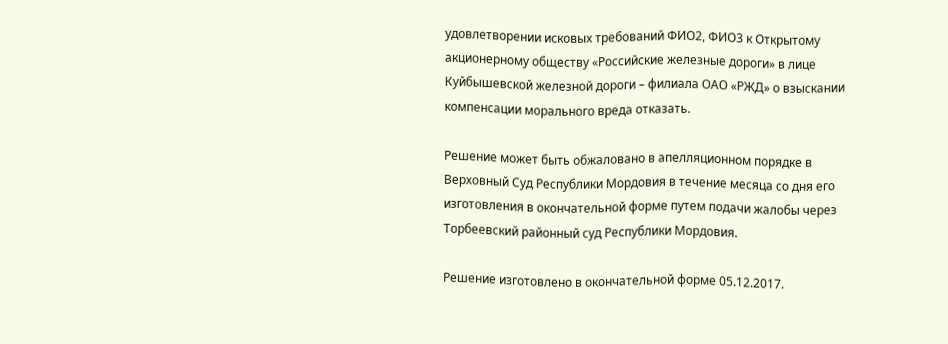удовлетворении исковых требований ФИО2, ФИО3 к Открытому акционерному обществу «Российские железные дороги» в лице Куйбышевской железной дороги – филиала ОАО «РЖД» о взыскании компенсации морального вреда отказать.

Решение может быть обжаловано в апелляционном порядке в Верховный Суд Республики Мордовия в течение месяца со дня его изготовления в окончательной форме путем подачи жалобы через Торбеевский районный суд Республики Мордовия.

Решение изготовлено в окончательной форме 05.12.2017.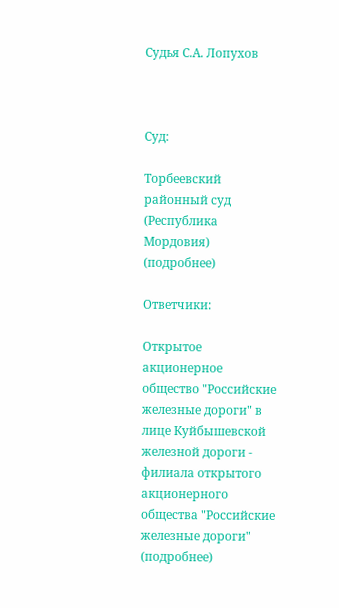Судья С.А. Лопухов



Суд:

Торбеевский районный суд (Республика Мордовия) (подробнее)

Ответчики:

Открытое акционерное общество "Российские железные дороги" в лице Куйбышевской железной дороги - филиала открытого акционерного общества "Российские железные дороги" (подробнее)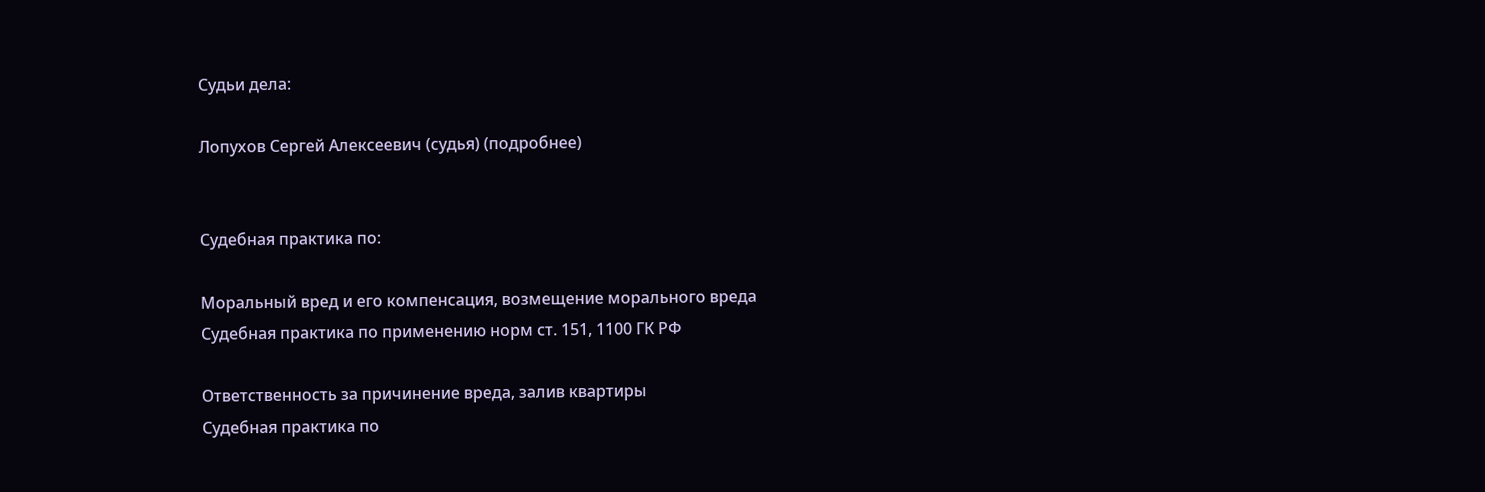Судьи дела:

Лопухов Сергей Алексеевич (судья) (подробнее)


Судебная практика по:

Моральный вред и его компенсация, возмещение морального вреда
Судебная практика по применению норм ст. 151, 1100 ГК РФ

Ответственность за причинение вреда, залив квартиры
Судебная практика по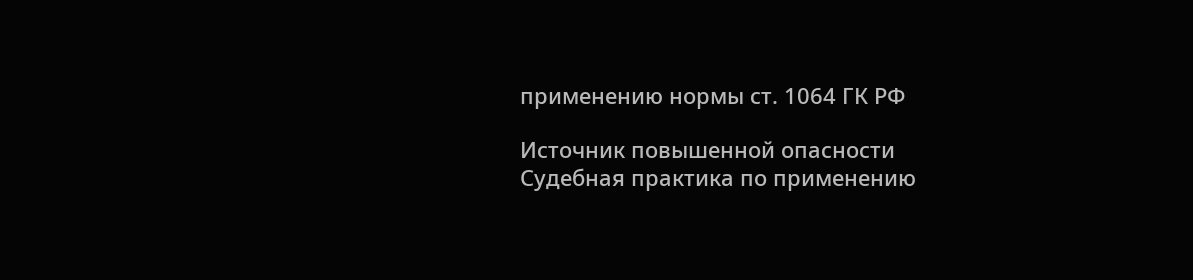применению нормы ст. 1064 ГК РФ

Источник повышенной опасности
Судебная практика по применению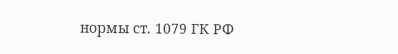нормы ст. 1079 ГК РФ